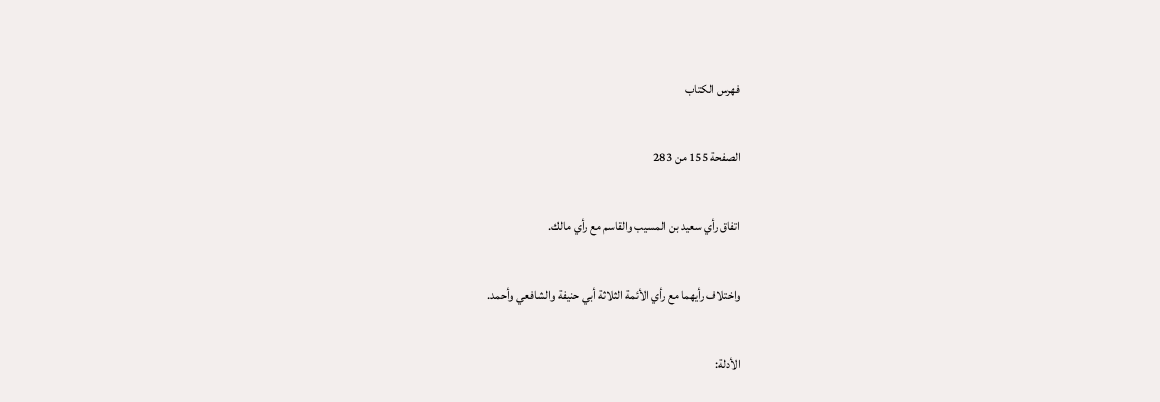فهرس الكتاب

الصفحة 155 من 283

اتفاق رأي سعيد بن المسيب والقاسم مع رأي مالك.

واختلاف رأيهما مع رأي الأئمة الثلاثة أبي حنيفة والشافعي وأحمد.

الأدلة: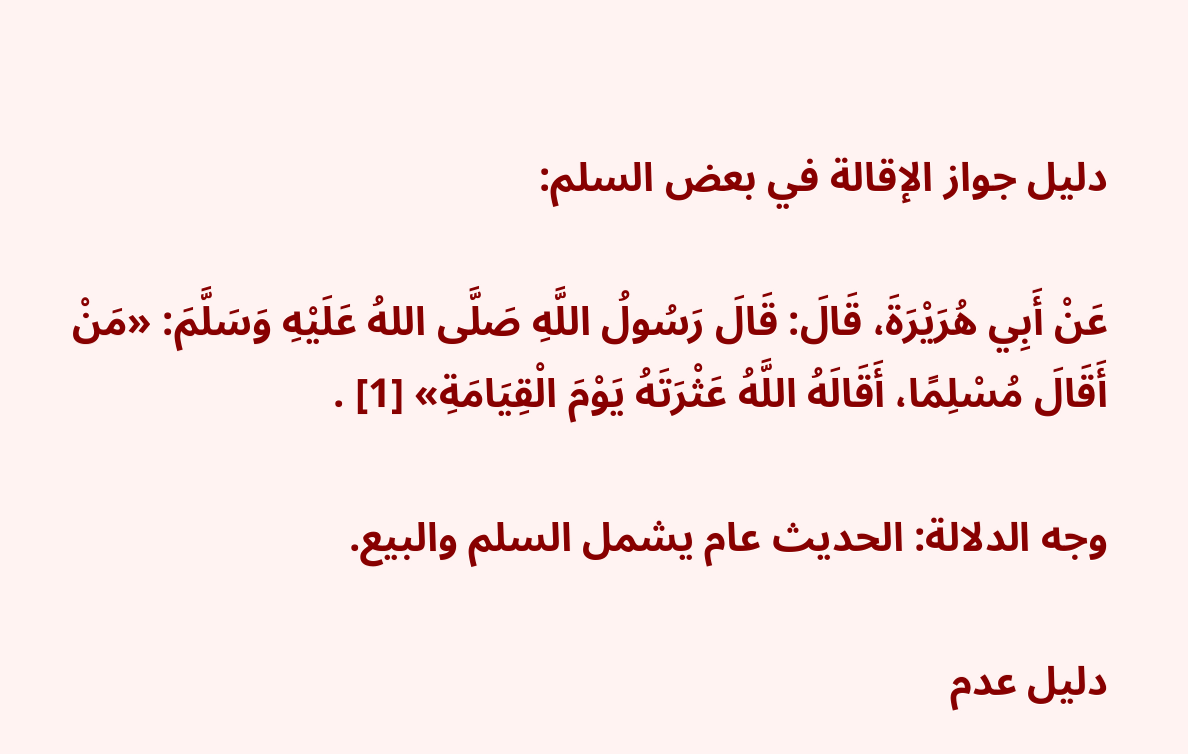دليل جواز الإقالة في بعض السلم:

عَنْ أَبِي هُرَيْرَةَ، قَالَ: قَالَ رَسُولُ اللَّهِ صَلَّى اللهُ عَلَيْهِ وَسَلَّمَ: «مَنْ أَقَالَ مُسْلِمًا، أَقَالَهُ اللَّهُ عَثْرَتَهُ يَوْمَ الْقِيَامَةِ» [1] .

وجه الدلالة: الحديث عام يشمل السلم والبيع.

دليل عدم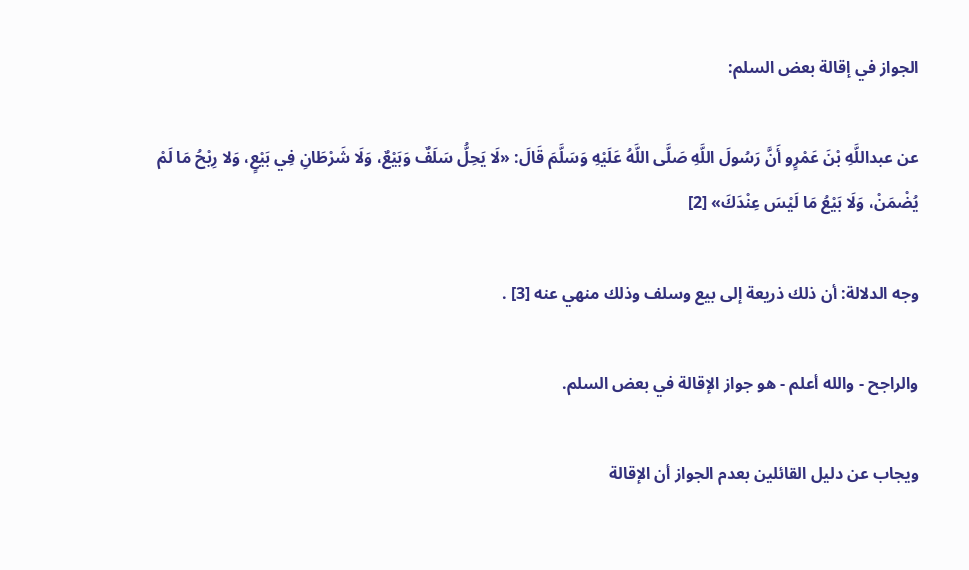الجواز في إقالة بعض السلم:

عن عبداللَّهِ بْنَ عَمْرٍو أَنَّ رَسُولَ اللَّهِ صَلَّى اللَّهُ عَلَيْهِ وَسَلَّمَ قَالَ: «لَا يَحِلُّ سَلَفٌ وَبَيْعٌ، وَلَا شَرْطَانِ فِي بَيْعٍ، وَلا رِبْحُ مَا لَمْ يُضْمَنْ، وَلَا بَيْعُ مَا لَيْسَ عِنْدَكَ» [2]

وجه الدلالة: أن ذلك ذريعة إلى بيع وسلف وذلك منهي عنه [3] .

والراجح - والله أعلم - هو جواز الإقالة في بعض السلم.

ويجاب عن دليل القائلين بعدم الجواز أن الإقالة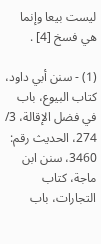ليست بيعا وإنما هي فسخ [4] .

(1) - سنن أبي داود، كتاب البيوع، باب في فضل الإقالة، 3/ 274، الحديث رقم: 3460، سنن ابن ماجة، كتاب التجارات، باب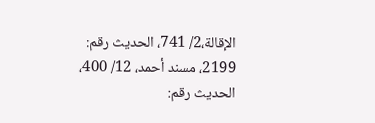الإقالة،2/ 741، الحديث رقم: 2199، مسند أحمد، 12/ 400، الحديث رقم: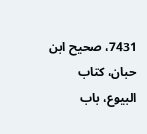7431، صحيح ابن حبان، كتاب البيوع، باب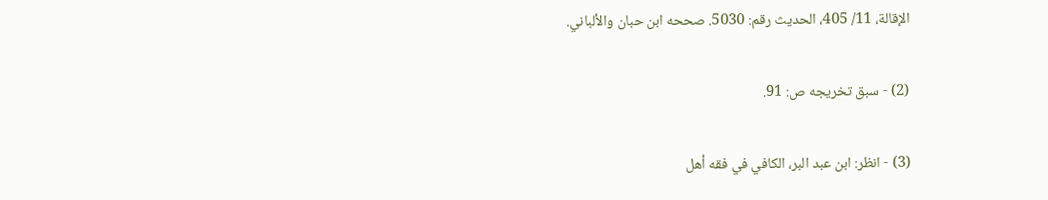الإقالة، 11/ 405، الحديث رقم: 5030. صححه ابن حبان والألباني.

(2) - سبق تخريجه ص: 91.

(3) - انظر: ابن عبد البر، الكافي في فقه أهل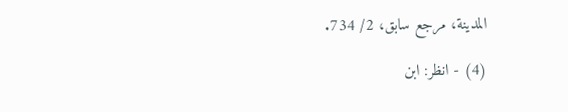المدينة، مرجع سابق، 2/ 734.

(4) - انظر: ابن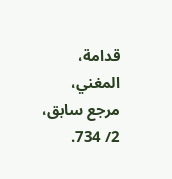قدامة، المغني، مرجع سابق، 2/ 734.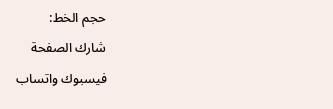حجم الخط:
شارك الصفحة
فيسبوك واتساب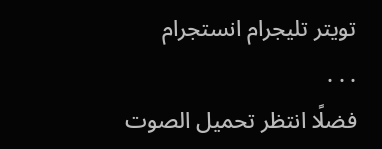تويتر تليجرام انستجرام
. . .
فضلًا انتظر تحميل الصوت